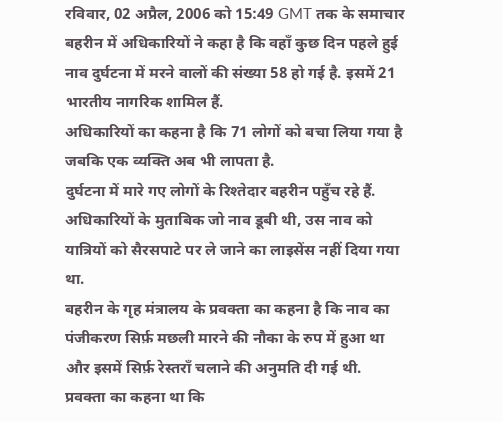रविवार, 02 अप्रैल, 2006 को 15:49 GMT तक के समाचार
बहरीन में अधिकारियों ने कहा है कि वहाँ कुछ दिन पहले हुई नाव दुर्घटना में मरने वालों की संख्या 58 हो गई है. इसमें 21 भारतीय नागरिक शामिल हैं.
अधिकारियों का कहना है कि 71 लोगों को बचा लिया गया है जबकि एक व्यक्ति अब भी लापता है.
दुर्घटना में मारे गए लोगों के रिश्तेदार बहरीन पहुँच रहे हैं.
अधिकारियों के मुताबिक जो नाव डूबी थी, उस नाव को यात्रियों को सैरसपाटे पर ले जाने का लाइसेंस नहीं दिया गया था.
बहरीन के गृह मंत्रालय के प्रवक्ता का कहना है कि नाव का पंजीकरण सिर्फ़ मछली मारने की नौका के रुप में हुआ था और इसमें सिर्फ़ रेस्तराँ चलाने की अनुमति दी गई थी.
प्रवक्ता का कहना था कि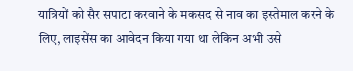यात्रियों को सैर सपाटा करवाने के मकसद से नाव का इस्तेमाल करने के लिए, लाइसेंस का आवेदन किया गया था लेकिन अभी उसे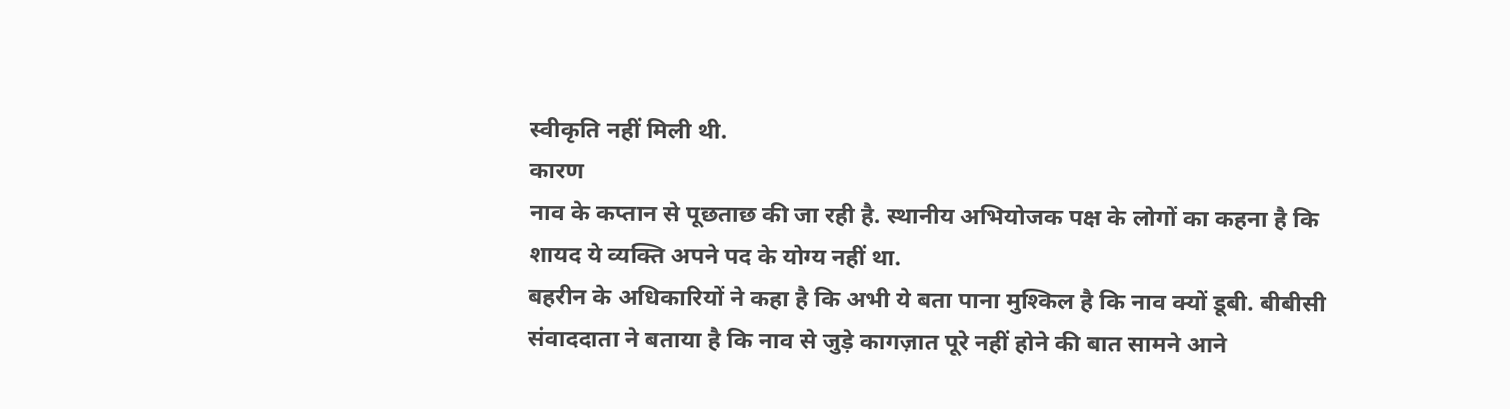स्वीकृति नहीं मिली थी.
कारण
नाव के कप्तान से पूछताछ की जा रही है. स्थानीय अभियोजक पक्ष के लोगों का कहना है कि शायद ये व्यक्ति अपने पद के योग्य नहीं था.
बहरीन के अधिकारियों ने कहा है कि अभी ये बता पाना मुश्किल है कि नाव क्यों डूबी. बीबीसी संवाददाता ने बताया है कि नाव से जुड़े कागज़ात पूरे नहीं होने की बात सामने आने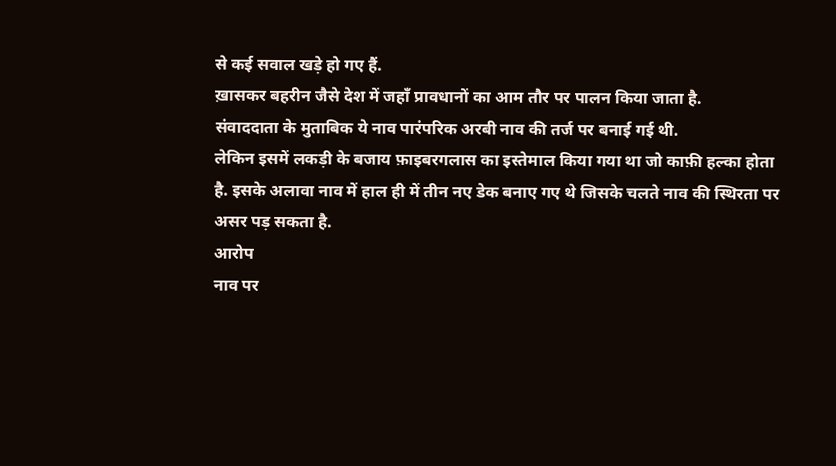से कई सवाल खड़े हो गए हैं.
ख़ासकर बहरीन जैसे देश में जहाँ प्रावधानों का आम तौर पर पालन किया जाता है.
संवाददाता के मुताबिक ये नाव पारंपरिक अरबी नाव की तर्ज पर बनाई गई थी.
लेकिन इसमें लकड़ी के बजाय फ़ाइबरगलास का इस्तेमाल किया गया था जो काफ़ी हल्का होता है. इसके अलावा नाव में हाल ही में तीन नए डेक बनाए गए थे जिसके चलते नाव की स्थिरता पर असर पड़ सकता है.
आरोप
नाव पर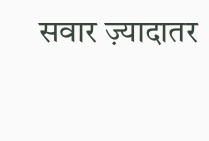सवार ज़्यादातर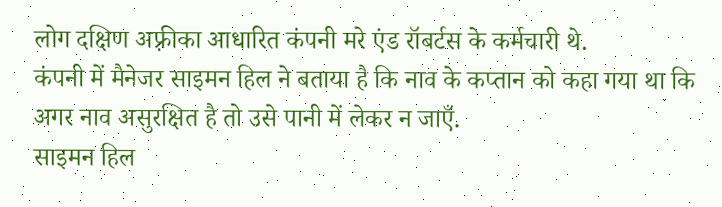लोग दक्षिण अफ़्रीका आधारित कंपनी मरे एंड रॉबर्टस के कर्मचारी थे.
कंपनी में मैनेजर साइमन हिल ने बताया है कि नाव के कप्तान को कहा गया था कि अगर नाव असुरक्षित है तो उसे पानी में लेकर न जाएँ.
साइमन हिल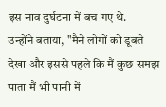इस नाव दुर्घटना में बच गए थे.
उन्होंने बताया, "मैने लोगों को डूबते देखा और इससे पहले कि मैं कुछ समझ पाता मैं भी पानी में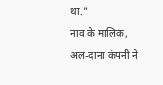था."
नाव के मालिक, अल-दाना कंपनी ने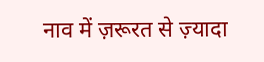नाव में ज़रूरत से ज़्यादा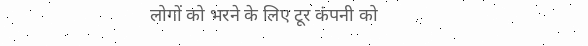लोगों को भरने के लिए टूर कंपनी को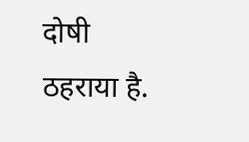दोषी ठहराया है.